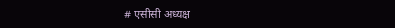# एसीसी अध्यक्ष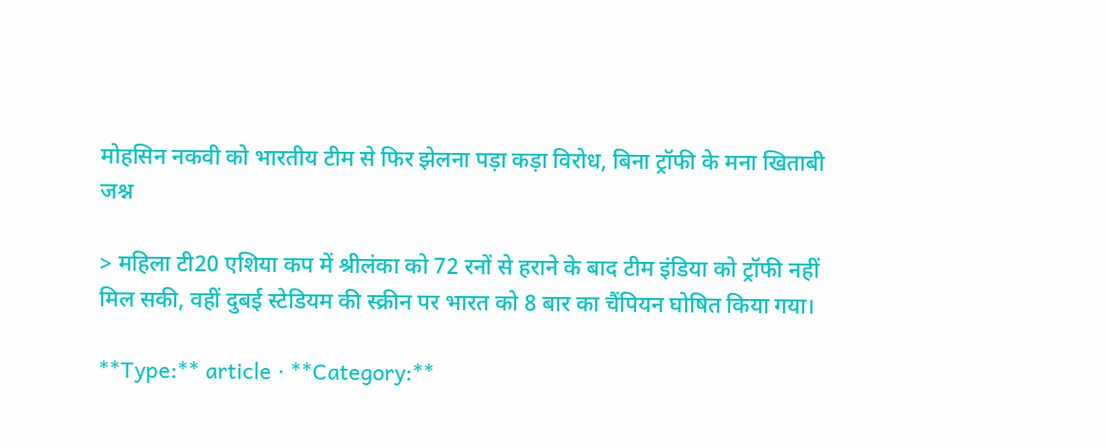मोहसिन नकवी को भारतीय टीम से फिर झेलना पड़ा कड़ा विरोध, बिना ट्रॉफी के मना खिताबी जश्न

> महिला टी20 एशिया कप में श्रीलंका को 72 रनों से हराने के बाद टीम इंडिया को ट्रॉफी नहीं मिल सकी, वहीं दुबई स्टेडियम की स्क्रीन पर भारत को 8 बार का चैंपियन घोषित किया गया।

**Type:** article · **Category:**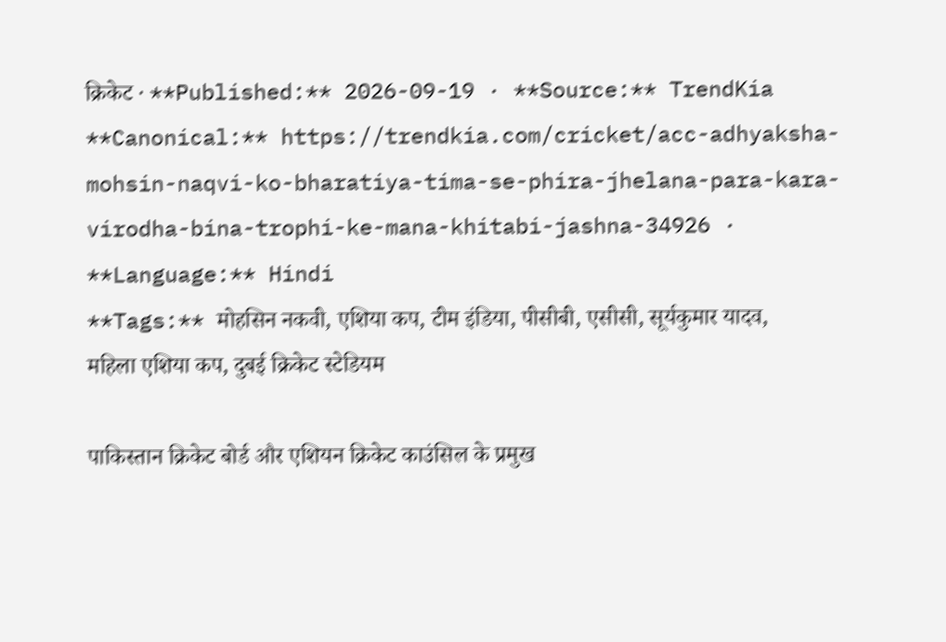क्रिकेट · **Published:** 2026-09-19 · **Source:** TrendKia
**Canonical:** https://trendkia.com/cricket/acc-adhyaksha-mohsin-naqvi-ko-bharatiya-tima-se-phira-jhelana-para-kara-virodha-bina-trophi-ke-mana-khitabi-jashna-34926 · **Language:** Hindi
**Tags:** मोहसिन नकवी, एशिया कप, टीम इंडिया, पीसीबी, एसीसी, सूर्यकुमार यादव, महिला एशिया कप, दुबई क्रिकेट स्टेडियम

पाकिस्तान क्रिकेट बोर्ड और एशियन क्रिकेट काउंसिल के प्रमुख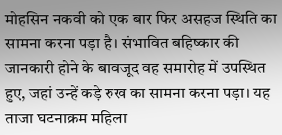मोहसिन नकवी को एक बार फिर असहज स्थिति का सामना करना पड़ा है। संभावित बहिष्कार की जानकारी होने के बावजूद वह समारोह में उपस्थित हुए, जहां उन्हें कड़े रुख का सामना करना पड़ा। यह ताजा घटनाक्रम महिला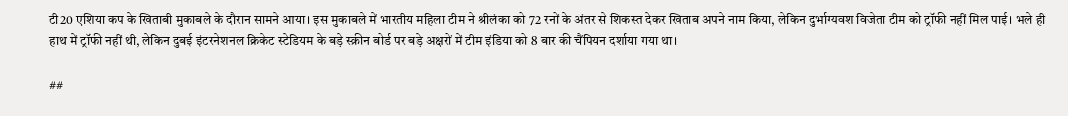टी20 एशिया कप के खिताबी मुकाबले के दौरान सामने आया। इस मुकाबले में भारतीय महिला टीम ने श्रीलंका को 72 रनों के अंतर से शिकस्त देकर खिताब अपने नाम किया, लेकिन दुर्भाग्यवश विजेता टीम को ट्रॉफी नहीं मिल पाई। भले ही हाथ में ट्रॉफी नहीं थी, लेकिन दुबई इंटरनेशनल क्रिकेट स्टेडियम के बड़े स्क्रीन बोर्ड पर बड़े अक्षरों में टीम इंडिया को 8 बार की चैंपियन दर्शाया गया था।

##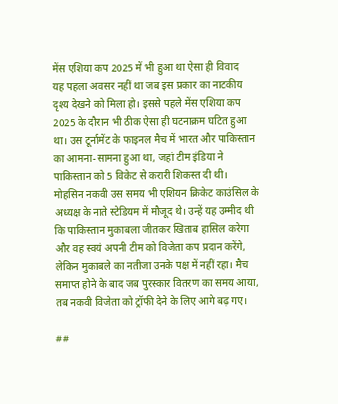मेंस एशिया कप 2025 में भी हुआ था ऐसा ही विवाद
यह पहला अवसर नहीं था जब इस प्रकार का नाटकीय दृश्य देखने को मिला हो। इससे पहले मेंस एशिया कप 2025 के दौरान भी ठीक ऐसा ही घटनाक्रम घटित हुआ था। उस टूर्नामेंट के फाइनल मैच में भारत और पाकिस्तान का आमना-सामना हुआ था, जहां टीम इंडिया ने पाकिस्तान को 5 विकेट से करारी शिकस्त दी थी। मोहसिन नकवी उस समय भी एशियन क्रिकेट काउंसिल के अध्यक्ष के नाते स्टेडियम में मौजूद थे। उन्हें यह उम्मीद थी कि पाकिस्तान मुकाबला जीतकर खिताब हासिल करेगा और वह स्वयं अपनी टीम को विजेता कप प्रदान करेंगे, लेकिन मुकाबले का नतीजा उनके पक्ष में नहीं रहा। मैच समाप्त होने के बाद जब पुरस्कार वितरण का समय आया, तब नकवी विजेता को ट्रॉफी देने के लिए आगे बढ़ गए।

##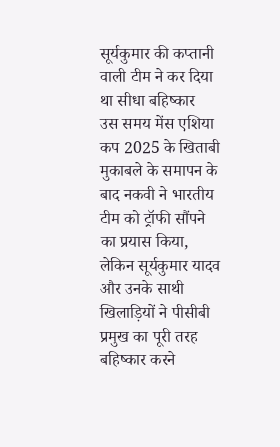सूर्यकुमार की कप्तानी वाली टीम ने कर दिया था सीधा बहिष्कार
उस समय मेंस एशिया कप 2025 के खिताबी मुकाबले के समापन के बाद नकवी ने भारतीय टीम को ट्रॉफी सौंपने का प्रयास किया, लेकिन सूर्यकुमार यादव और उनके साथी खिलाड़ियों ने पीसीबी प्रमुख का पूरी तरह बहिष्कार करने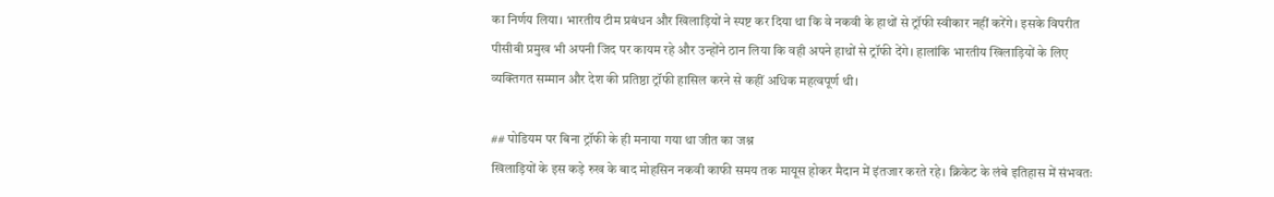का निर्णय लिया। भारतीय टीम प्रबंधन और खिलाड़ियों ने स्पष्ट कर दिया था कि वे नकवी के हाथों से ट्रॉफी स्वीकार नहीं करेंगे। इसके विपरीत पीसीबी प्रमुख भी अपनी जिद पर कायम रहे और उन्होंने ठान लिया कि वही अपने हाथों से ट्रॉफी देंगे। हालांकि भारतीय खिलाड़ियों के लिए व्यक्तिगत सम्मान और देश की प्रतिष्ठा ट्रॉफी हासिल करने से कहीं अधिक महत्वपूर्ण थी।

## पोडियम पर बिना ट्रॉफी के ही मनाया गया था जीत का जश्न
खिलाड़ियों के इस कड़े रुख के बाद मोहसिन नकवी काफी समय तक मायूस होकर मैदान में इंतजार करते रहे। क्रिकेट के लंबे इतिहास में संभवतः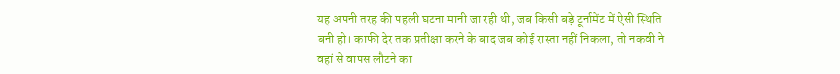यह अपनी तरह की पहली घटना मानी जा रही थी, जब किसी बड़े टूर्नामेंट में ऐसी स्थिति बनी हो। काफी देर तक प्रतीक्षा करने के बाद जब कोई रास्ता नहीं निकला, तो नकवी ने वहां से वापस लौटने का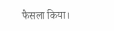फैसला किया।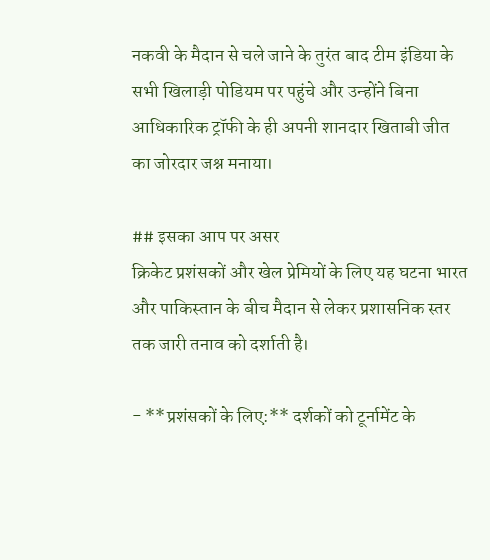नकवी के मैदान से चले जाने के तुरंत बाद टीम इंडिया के सभी खिलाड़ी पोडियम पर पहुंचे और उन्होंने बिना आधिकारिक ट्रॉफी के ही अपनी शानदार खिताबी जीत का जोरदार जश्न मनाया।

## इसका आप पर असर
क्रिकेट प्रशंसकों और खेल प्रेमियों के लिए यह घटना भारत और पाकिस्तान के बीच मैदान से लेकर प्रशासनिक स्तर तक जारी तनाव को दर्शाती है।

- **प्रशंसकों के लिए:** दर्शकों को टूर्नामेंट के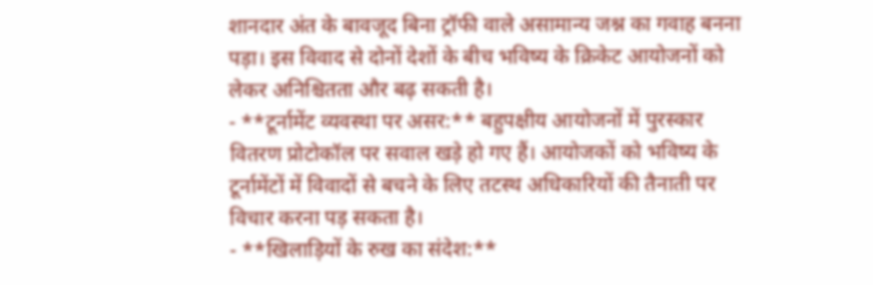शानदार अंत के बावजूद बिना ट्रॉफी वाले असामान्य जश्न का गवाह बनना पड़ा। इस विवाद से दोनों देशों के बीच भविष्य के क्रिकेट आयोजनों को लेकर अनिश्चितता और बढ़ सकती है।
- **टूर्नामेंट व्यवस्था पर असर:** बहुपक्षीय आयोजनों में पुरस्कार वितरण प्रोटोकॉल पर सवाल खड़े हो गए हैं। आयोजकों को भविष्य के टूर्नामेंटों में विवादों से बचने के लिए तटस्थ अधिकारियों की तैनाती पर विचार करना पड़ सकता है।
- **खिलाड़ियों के रुख का संदेश:**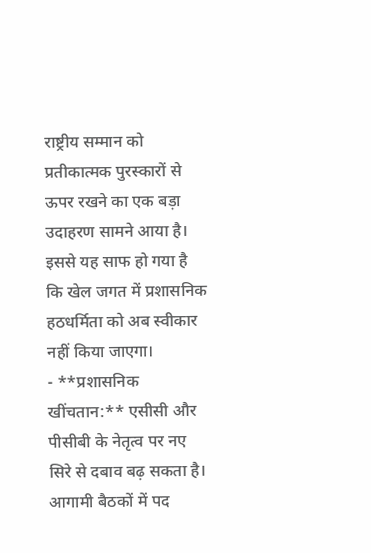राष्ट्रीय सम्मान को प्रतीकात्मक पुरस्कारों से ऊपर रखने का एक बड़ा उदाहरण सामने आया है। इससे यह साफ हो गया है कि खेल जगत में प्रशासनिक हठधर्मिता को अब स्वीकार नहीं किया जाएगा।
- **प्रशासनिक खींचतान:** एसीसी और पीसीबी के नेतृत्व पर नए सिरे से दबाव बढ़ सकता है। आगामी बैठकों में पद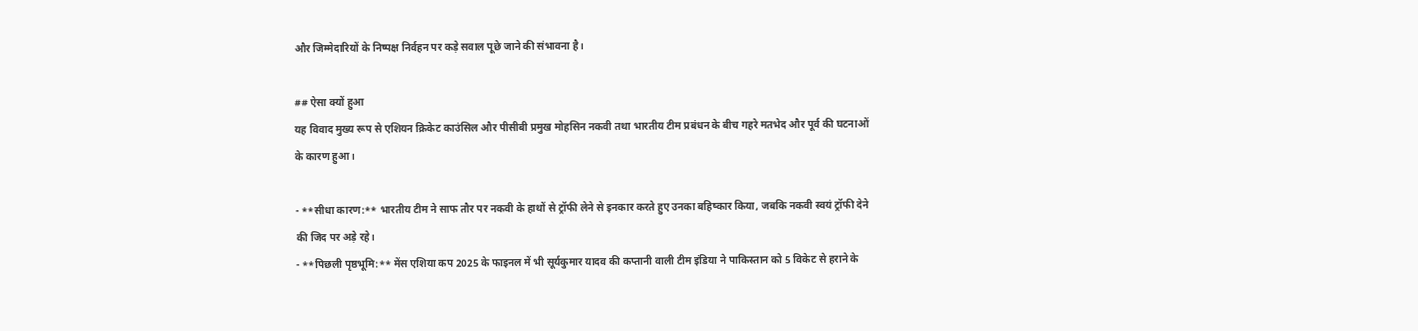और जिम्मेदारियों के निष्पक्ष निर्वहन पर कड़े सवाल पूछे जाने की संभावना है।

## ऐसा क्यों हुआ
यह विवाद मुख्य रूप से एशियन क्रिकेट काउंसिल और पीसीबी प्रमुख मोहसिन नकवी तथा भारतीय टीम प्रबंधन के बीच गहरे मतभेद और पूर्व की घटनाओं के कारण हुआ।

- **सीधा कारण:** भारतीय टीम ने साफ तौर पर नकवी के हाथों से ट्रॉफी लेने से इनकार करते हुए उनका बहिष्कार किया, जबकि नकवी स्वयं ट्रॉफी देने की जिद पर अड़े रहे।
- **पिछली पृष्ठभूमि:** मेंस एशिया कप 2025 के फाइनल में भी सूर्यकुमार यादव की कप्तानी वाली टीम इंडिया ने पाकिस्तान को 5 विकेट से हराने के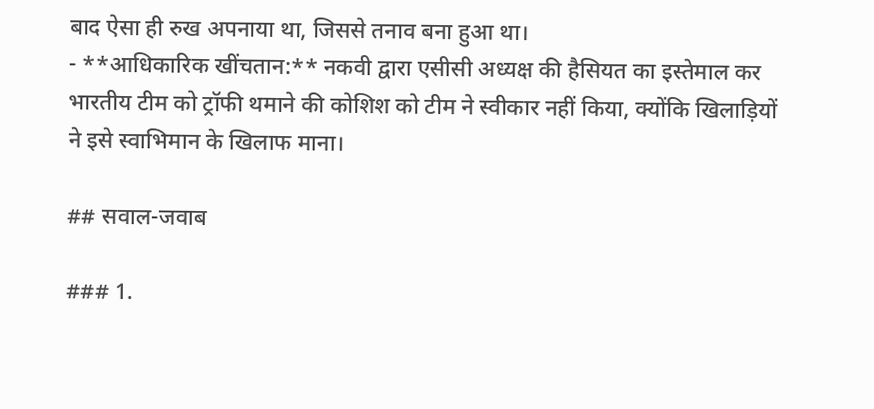बाद ऐसा ही रुख अपनाया था, जिससे तनाव बना हुआ था।
- **आधिकारिक खींचतान:** नकवी द्वारा एसीसी अध्यक्ष की हैसियत का इस्तेमाल कर भारतीय टीम को ट्रॉफी थमाने की कोशिश को टीम ने स्वीकार नहीं किया, क्योंकि खिलाड़ियों ने इसे स्वाभिमान के खिलाफ माना।

## सवाल-जवाब

### 1.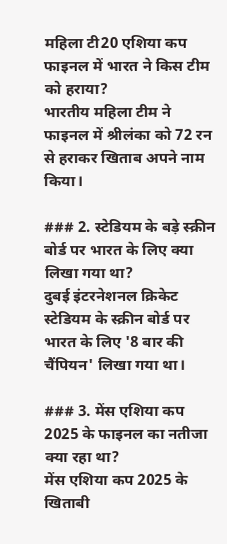महिला टी20 एशिया कप फाइनल में भारत ने किस टीम को हराया?
भारतीय महिला टीम ने फाइनल में श्रीलंका को 72 रन से हराकर खिताब अपने नाम किया।

### 2. स्टेडियम के बड़े स्क्रीन बोर्ड पर भारत के लिए क्या लिखा गया था?
दुबई इंटरनेशनल क्रिकेट स्टेडियम के स्क्रीन बोर्ड पर भारत के लिए '8 बार की चैंपियन' लिखा गया था।

### 3. मेंस एशिया कप 2025 के फाइनल का नतीजा क्या रहा था?
मेंस एशिया कप 2025 के खिताबी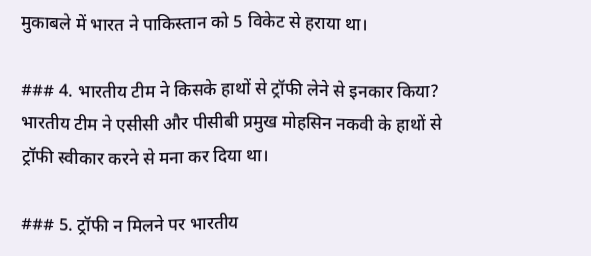मुकाबले में भारत ने पाकिस्तान को 5 विकेट से हराया था।

### 4. भारतीय टीम ने किसके हाथों से ट्रॉफी लेने से इनकार किया?
भारतीय टीम ने एसीसी और पीसीबी प्रमुख मोहसिन नकवी के हाथों से ट्रॉफी स्वीकार करने से मना कर दिया था।

### 5. ट्रॉफी न मिलने पर भारतीय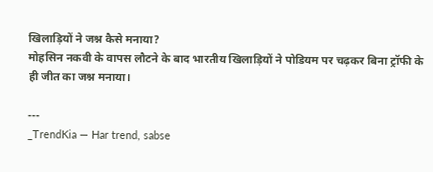खिलाड़ियों ने जश्न कैसे मनाया?
मोहसिन नकवी के वापस लौटने के बाद भारतीय खिलाड़ियों ने पोडियम पर चढ़कर बिना ट्रॉफी के ही जीत का जश्न मनाया।

---
_TrendKia — Har trend, sabse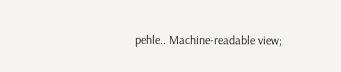pehle.. Machine-readable view;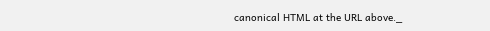canonical HTML at the URL above._